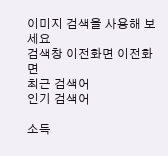이미지 검색을 사용해 보세요
검색창 이전화면 이전화면
최근 검색어
인기 검색어

소득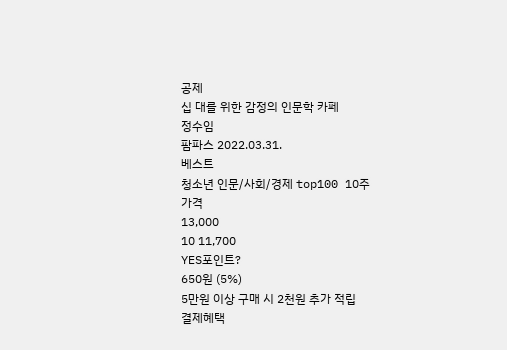공제
십 대를 위한 감정의 인문학 카페
정수임
팜파스 2022.03.31.
베스트
청소년 인문/사회/경제 top100 10주
가격
13,000
10 11,700
YES포인트?
650원 (5%)
5만원 이상 구매 시 2천원 추가 적립
결제혜택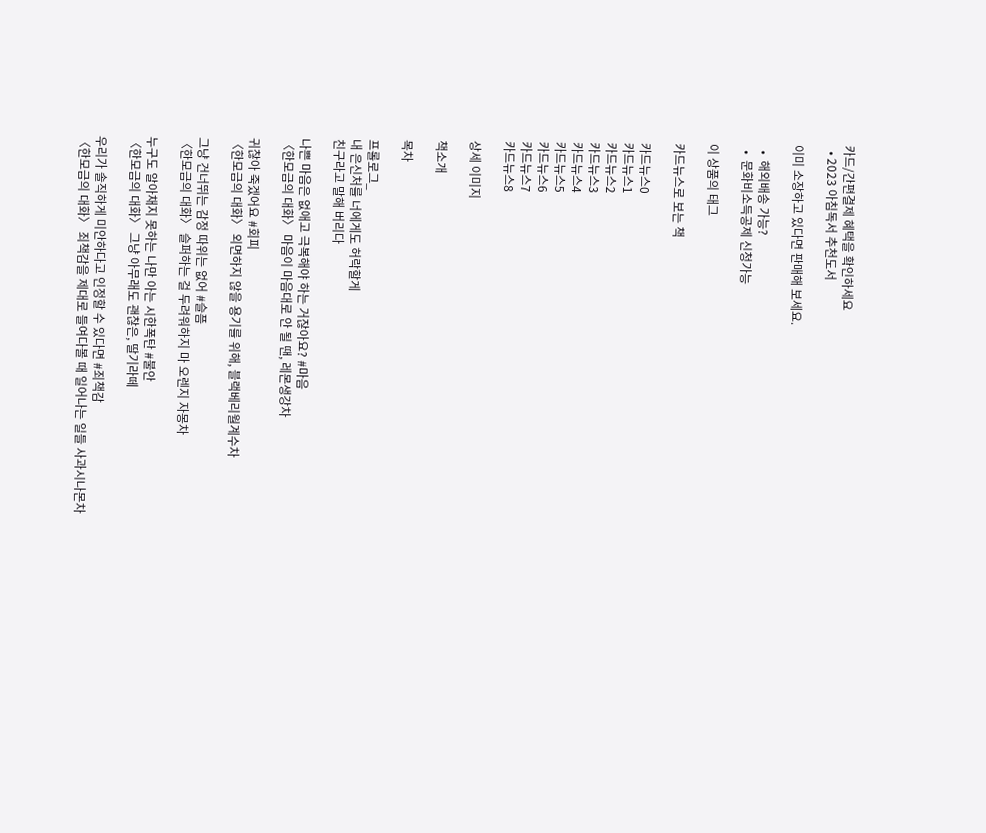카드/간편결제 혜택을 확인하세요
  • 2023 아침독서 추천도서

이미 소장하고 있다면 판매해 보세요.

  •  해외배송 가능?
  •  문화비소득공제 신청가능

이 상품의 태그

카드뉴스로 보는 책

카드뉴스0
카드뉴스1
카드뉴스2
카드뉴스3
카드뉴스4
카드뉴스5
카드뉴스6
카드뉴스7
카드뉴스8

상세 이미지

책소개

목차

프롤로그_
내 은신처를 너에게도 허락할게
친구라고 말해 버리다

나쁜 마음은 없애고 극복해야 하는 거잖아요? #마음
〈한모금의 대화〉 마음이 마음대로 안 될 땐, 레몬생강차

귀찮아 죽겠어요 #회피
〈한모금의 대화〉 외면하지 않을 용기를 위해, 블랙베리월계수차

그냥 건너뛰는 감정 따위는 없어 #슬픔
〈한모금의 대화〉 슬퍼하는 걸 두려워하지 마 오렌지 자몽차

누구도 알아채지 못하는 나만 아는 시한폭탄 #불안
〈한모금의 대화〉 그냥 아무래도 괜찮은, 딸기라떼

우리가 솔직하게 미안하다고 인정할 수 있다면 #죄책감
〈한모금의 대화〉 죄책감을 제대로 들여다볼 때 일어나는 일들 사과시나몬차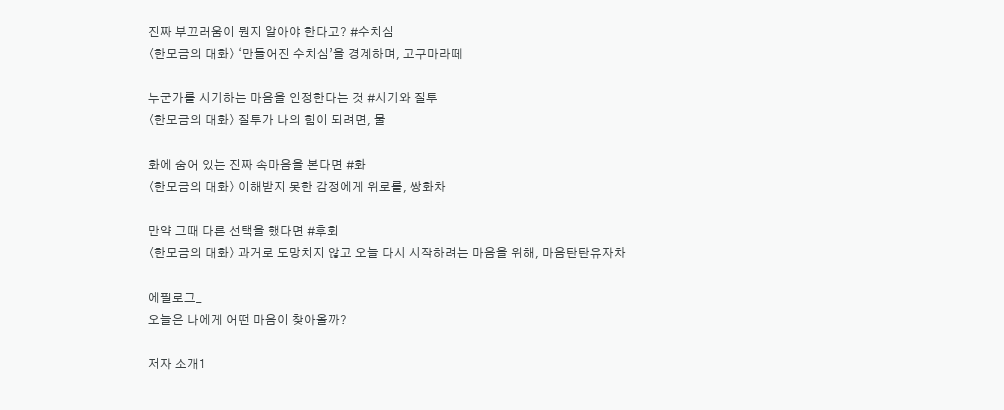진짜 부끄러움이 뭔지 알아야 한다고? #수치심
〈한모금의 대화〉 ‘만들어진 수치심’을 경계하며, 고구마라떼

누군가를 시기하는 마음을 인정한다는 것 #시기와 질투
〈한모금의 대화〉 질투가 나의 힘이 되려면, 물

화에 숨어 있는 진짜 속마음을 본다면 #화
〈한모금의 대화〉 이해받지 못한 감정에게 위로를, 쌍화차

만약 그때 다른 선택을 했다면 #후회
〈한모금의 대화〉 과거로 도망치지 않고 오늘 다시 시작하려는 마음을 위해, 마음탄탄유자차

에필로그_
오늘은 나에게 어떤 마음이 찾아올까?

저자 소개1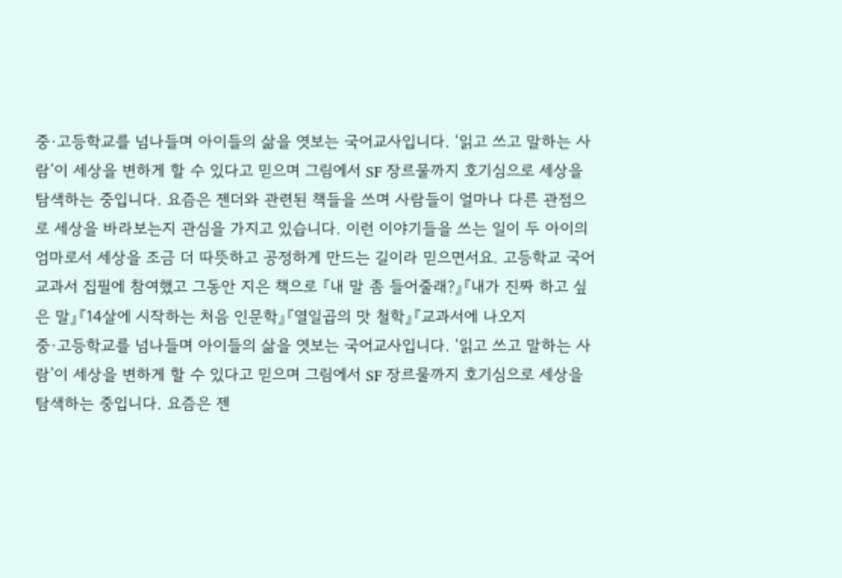중·고등학교를 넘나들며 아이들의 삶을 엿보는 국어교사입니다. ‘읽고 쓰고 말하는 사람’이 세상을 변하게 할 수 있다고 믿으며 그림에서 SF 장르물까지 호기심으로 세상을 탐색하는 중입니다. 요즘은 젠더와 관련된 책들을 쓰며 사람들이 얼마나 다른 관점으로 세상을 바라보는지 관심을 가지고 있습니다. 이런 이야기들을 쓰는 일이 두 아이의 엄마로서 세상을 조금 더 따뜻하고 공정하게 만드는 길이라 믿으면서요. 고등학교 국어 교과서 집필에 참여했고 그동안 지은 책으로 『내 말 좀 들어줄래?』『내가 진짜 하고 싶은 말』『14살에 시작하는 처음 인문학』『열일곱의 맛 철학』『교과서에 나오지
중·고등학교를 넘나들며 아이들의 삶을 엿보는 국어교사입니다. ‘읽고 쓰고 말하는 사람’이 세상을 변하게 할 수 있다고 믿으며 그림에서 SF 장르물까지 호기심으로 세상을 탐색하는 중입니다. 요즘은 젠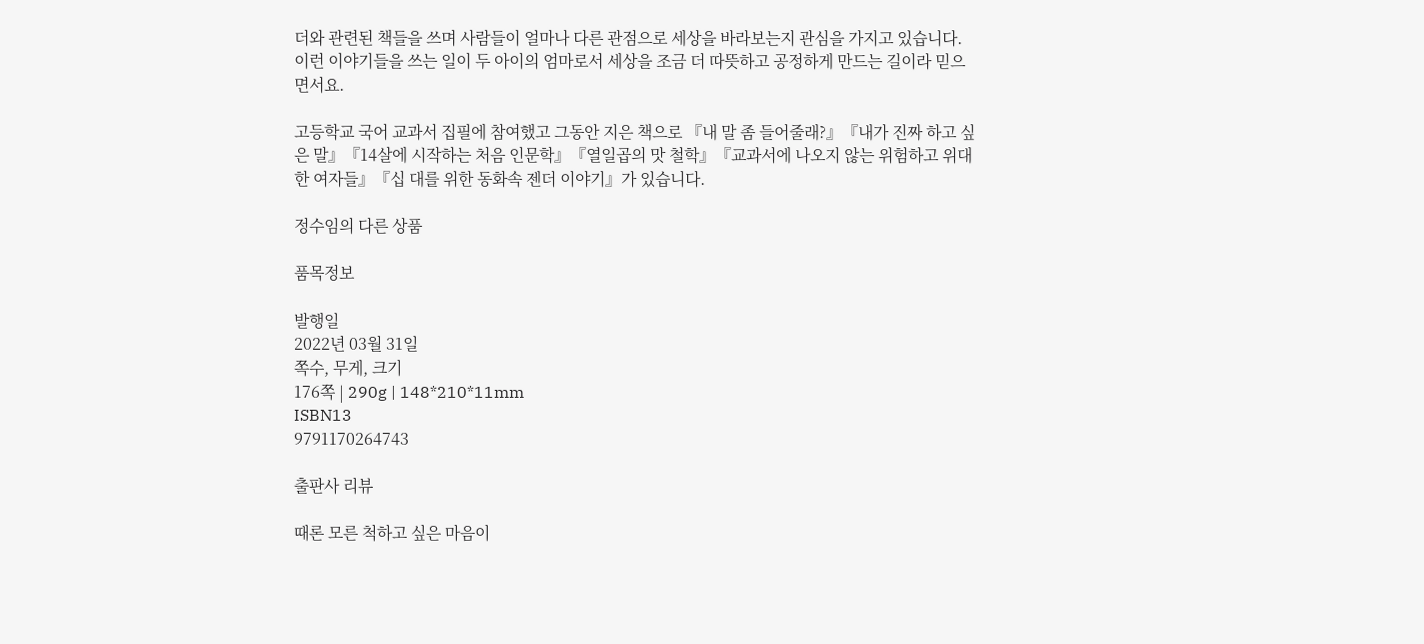더와 관련된 책들을 쓰며 사람들이 얼마나 다른 관점으로 세상을 바라보는지 관심을 가지고 있습니다. 이런 이야기들을 쓰는 일이 두 아이의 엄마로서 세상을 조금 더 따뜻하고 공정하게 만드는 길이라 믿으면서요.

고등학교 국어 교과서 집필에 참여했고 그동안 지은 책으로 『내 말 좀 들어줄래?』『내가 진짜 하고 싶은 말』『14살에 시작하는 처음 인문학』『열일곱의 맛 철학』『교과서에 나오지 않는 위험하고 위대한 여자들』『십 대를 위한 동화속 젠더 이야기』가 있습니다.

정수임의 다른 상품

품목정보

발행일
2022년 03월 31일
쪽수, 무게, 크기
176쪽 | 290g | 148*210*11mm
ISBN13
9791170264743

출판사 리뷰

때론 모른 척하고 싶은 마음이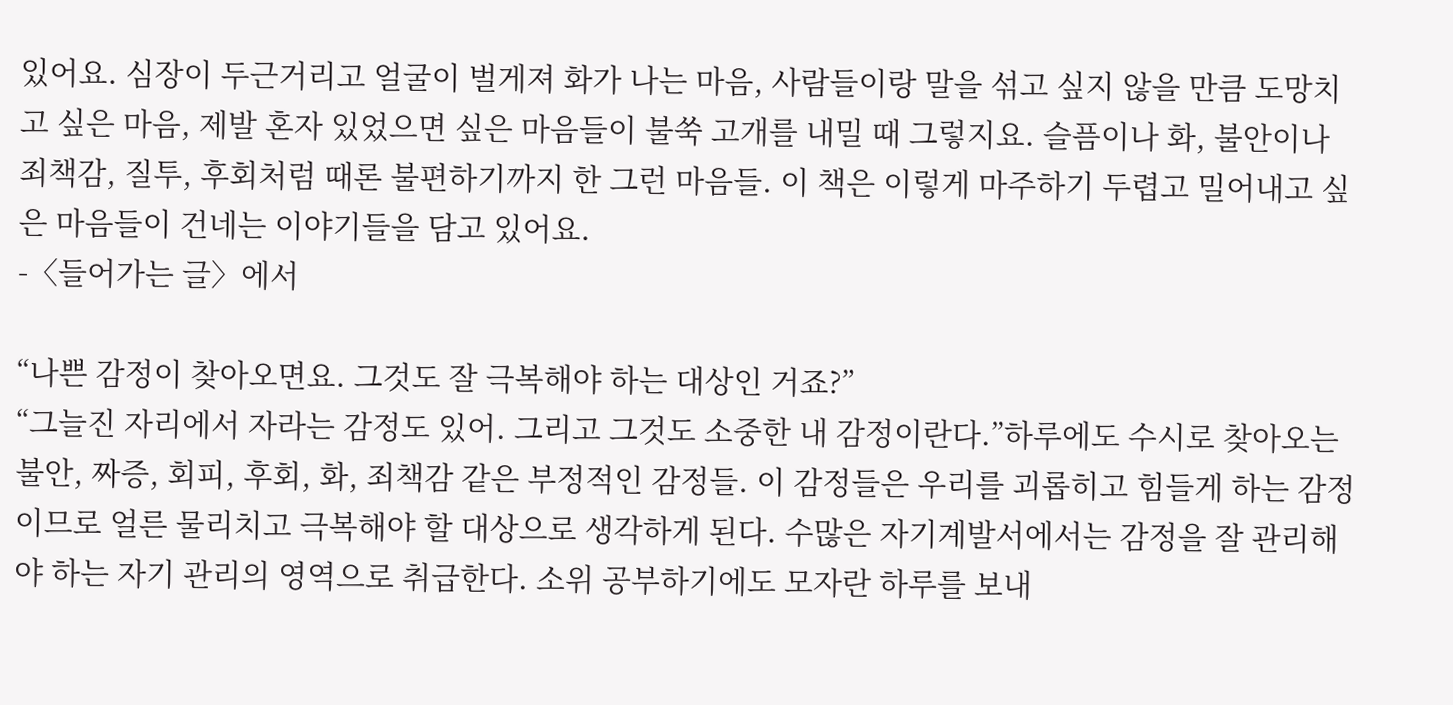있어요. 심장이 두근거리고 얼굴이 벌게져 화가 나는 마음, 사람들이랑 말을 섞고 싶지 않을 만큼 도망치고 싶은 마음, 제발 혼자 있었으면 싶은 마음들이 불쑥 고개를 내밀 때 그렇지요. 슬픔이나 화, 불안이나 죄책감, 질투, 후회처럼 때론 불편하기까지 한 그런 마음들. 이 책은 이렇게 마주하기 두렵고 밀어내고 싶은 마음들이 건네는 이야기들을 담고 있어요.
-〈들어가는 글〉에서

“나쁜 감정이 찾아오면요. 그것도 잘 극복해야 하는 대상인 거죠?”
“그늘진 자리에서 자라는 감정도 있어. 그리고 그것도 소중한 내 감정이란다.”하루에도 수시로 찾아오는 불안, 짜증, 회피, 후회, 화, 죄책감 같은 부정적인 감정들. 이 감정들은 우리를 괴롭히고 힘들게 하는 감정이므로 얼른 물리치고 극복해야 할 대상으로 생각하게 된다. 수많은 자기계발서에서는 감정을 잘 관리해야 하는 자기 관리의 영역으로 취급한다. 소위 공부하기에도 모자란 하루를 보내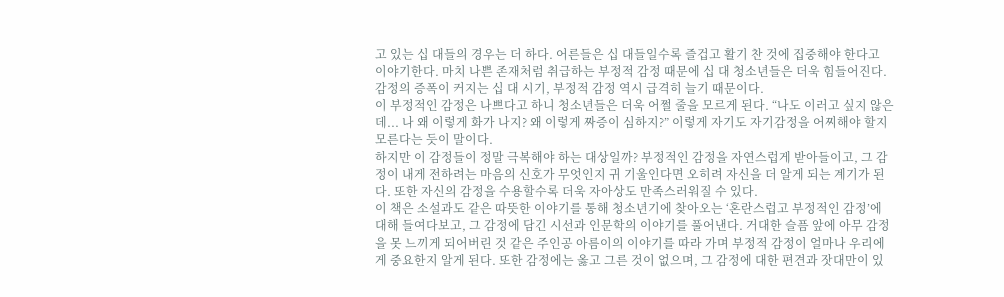고 있는 십 대들의 경우는 더 하다. 어른들은 십 대들일수록 즐겁고 활기 찬 것에 집중해야 한다고 이야기한다. 마치 나쁜 존재처럼 취급하는 부정적 감정 때문에 십 대 청소년들은 더욱 힘들어진다. 감정의 증폭이 커지는 십 대 시기, 부정적 감정 역시 급격히 늘기 때문이다.
이 부정적인 감정은 나쁘다고 하니 청소년들은 더욱 어쩔 줄을 모르게 된다. “나도 이러고 싶지 않은데... 나 왜 이렇게 화가 나지? 왜 이렇게 짜증이 심하지?” 이렇게 자기도 자기감정을 어찌해야 할지 모른다는 듯이 말이다.
하지만 이 감정들이 정말 극복해야 하는 대상일까? 부정적인 감정을 자연스럽게 받아들이고, 그 감정이 내게 전하려는 마음의 신호가 무엇인지 귀 기울인다면 오히려 자신을 더 알게 되는 계기가 된다. 또한 자신의 감정을 수용할수록 더욱 자아상도 만족스러워질 수 있다.
이 책은 소설과도 같은 따뜻한 이야기를 통해 청소년기에 찾아오는 ‘혼란스럽고 부정적인 감정’에 대해 들여다보고, 그 감정에 담긴 시선과 인문학의 이야기를 풀어낸다. 거대한 슬픔 앞에 아무 감정을 못 느끼게 되어버린 것 같은 주인공 아름이의 이야기를 따라 가며 부정적 감정이 얼마나 우리에게 중요한지 알게 된다. 또한 감정에는 옳고 그른 것이 없으며, 그 감정에 대한 편견과 잣대만이 있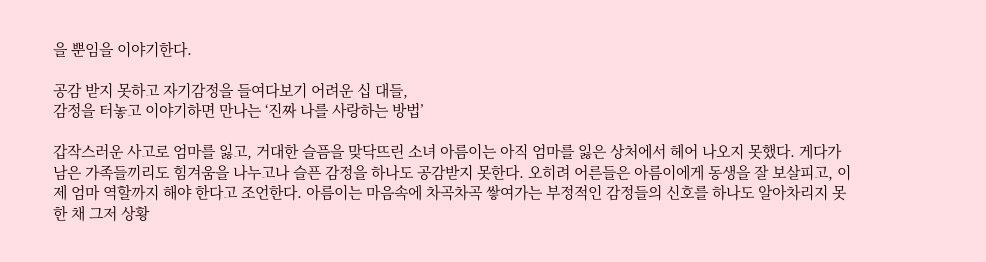을 뿐임을 이야기한다.

공감 받지 못하고 자기감정을 들여다보기 어려운 십 대들,
감정을 터놓고 이야기하면 만나는 ‘진짜 나를 사랑하는 방법’

갑작스러운 사고로 엄마를 잃고, 거대한 슬픔을 맞닥뜨린 소녀 아름이는 아직 엄마를 잃은 상처에서 헤어 나오지 못했다. 게다가 남은 가족들끼리도 힘겨움을 나누고나 슬픈 감정을 하나도 공감받지 못한다. 오히려 어른들은 아름이에게 동생을 잘 보살피고, 이제 엄마 역할까지 해야 한다고 조언한다. 아름이는 마음속에 차곡차곡 쌓여가는 부정적인 감정들의 신호를 하나도 알아차리지 못한 채 그저 상황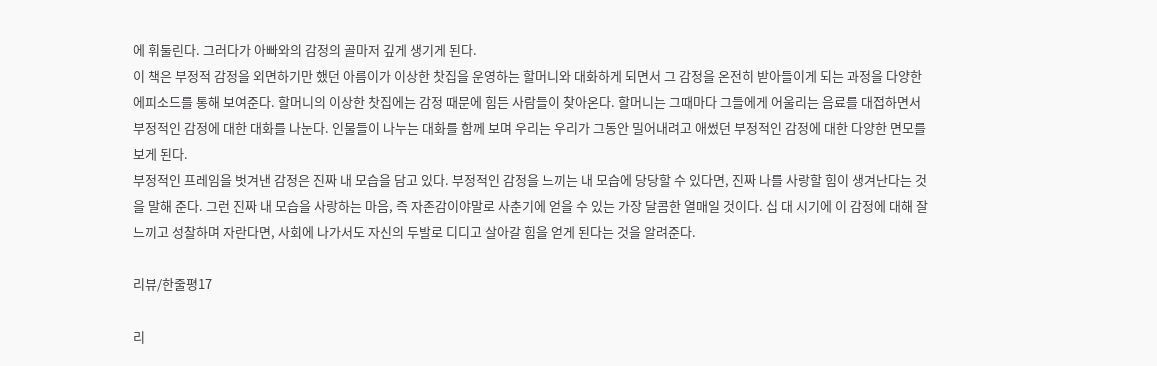에 휘둘린다. 그러다가 아빠와의 감정의 골마저 깊게 생기게 된다.
이 책은 부정적 감정을 외면하기만 했던 아름이가 이상한 찻집을 운영하는 할머니와 대화하게 되면서 그 감정을 온전히 받아들이게 되는 과정을 다양한 에피소드를 통해 보여준다. 할머니의 이상한 찻집에는 감정 때문에 힘든 사람들이 찾아온다. 할머니는 그때마다 그들에게 어울리는 음료를 대접하면서 부정적인 감정에 대한 대화를 나눈다. 인물들이 나누는 대화를 함께 보며 우리는 우리가 그동안 밀어내려고 애썼던 부정적인 감정에 대한 다양한 면모를 보게 된다.
부정적인 프레임을 벗겨낸 감정은 진짜 내 모습을 담고 있다. 부정적인 감정을 느끼는 내 모습에 당당할 수 있다면, 진짜 나를 사랑할 힘이 생겨난다는 것을 말해 준다. 그런 진짜 내 모습을 사랑하는 마음, 즉 자존감이야말로 사춘기에 얻을 수 있는 가장 달콤한 열매일 것이다. 십 대 시기에 이 감정에 대해 잘 느끼고 성찰하며 자란다면, 사회에 나가서도 자신의 두발로 디디고 살아갈 힘을 얻게 된다는 것을 알려준다.

리뷰/한줄평17

리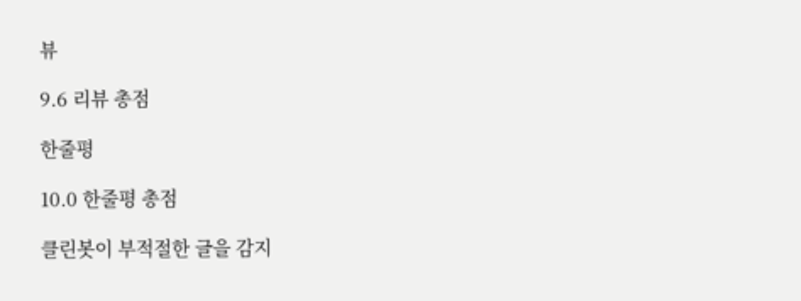뷰

9.6 리뷰 총점

한줄평

10.0 한줄평 총점

클린봇이 부적절한 글을 감지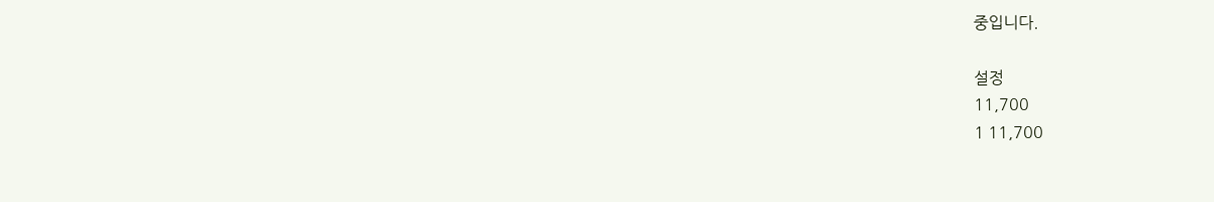중입니다.

설정
11,700
1 11,700